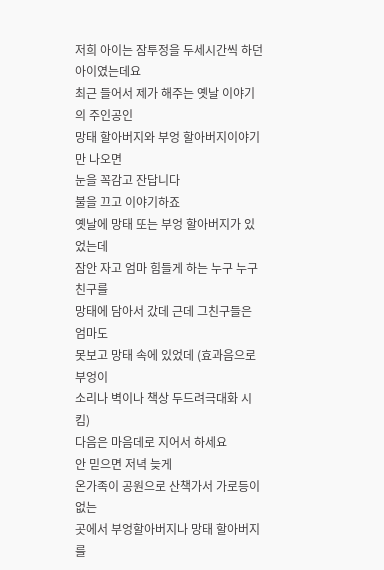저희 아이는 잠투정을 두세시간씩 하던
아이였는데요
최근 들어서 제가 해주는 옛날 이야기의 주인공인
망태 할아버지와 부엉 할아버지이야기만 나오면
눈을 꼭감고 잔답니다
불을 끄고 이야기하죠
옛날에 망태 또는 부엉 할아버지가 있었는데
잠안 자고 엄마 힘들게 하는 누구 누구 친구를
망태에 담아서 갔데 근데 그친구들은 엄마도
못보고 망태 속에 있었데 (효과음으로 부엉이
소리나 벽이나 책상 두드려극대화 시킴)
다음은 마음데로 지어서 하세요
안 믿으면 저녁 늦게
온가족이 공원으로 산책가서 가로등이 없는
곳에서 부엉할아버지나 망태 할아버지를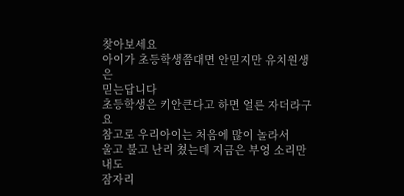찾아보세요
아이가 초등학생쯤대면 안믿지만 유치원생은
믿는답니다
초등학생은 키안큰다고 하면 얼른 자더라구요
참고로 우리아이는 처음에 많이 놀라서
울고 불고 난리 쳤는데 지금은 부엉 소리만 내도
잠자리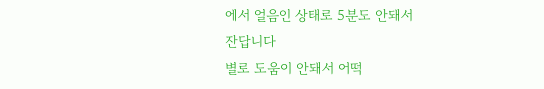에서 얼음인 상태로 5분도 안돼서
잔답니다
별로 도움이 안돼서 어떡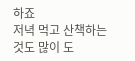하죠
저녁 먹고 산책하는것도 많이 도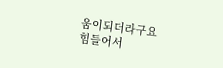움이되더라구요
힘들어서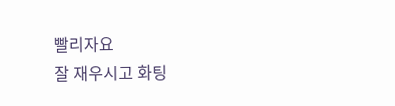빨리자요
잘 재우시고 화팅